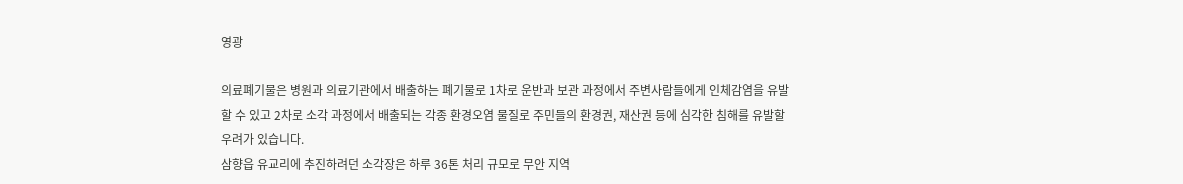영광

의료폐기물은 병원과 의료기관에서 배출하는 폐기물로 1차로 운반과 보관 과정에서 주변사람들에게 인체감염을 유발 할 수 있고 2차로 소각 과정에서 배출되는 각종 환경오염 물질로 주민들의 환경권, 재산권 등에 심각한 침해를 유발할 우려가 있습니다.
삼향읍 유교리에 추진하려던 소각장은 하루 36톤 처리 규모로 무안 지역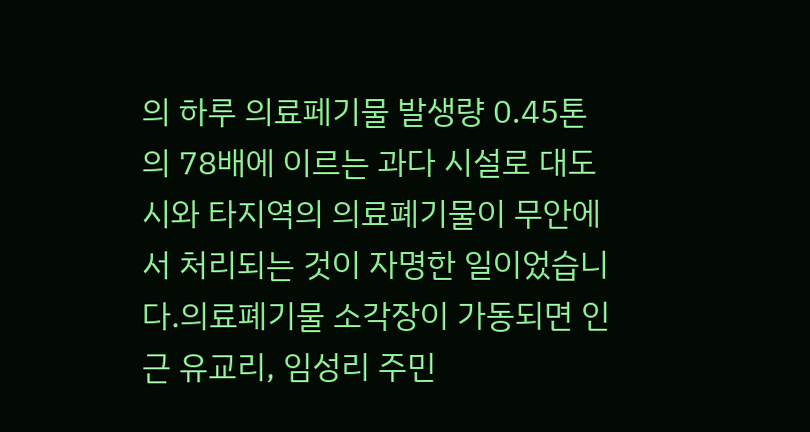의 하루 의료페기물 발생량 0.45톤의 78배에 이르는 과다 시설로 대도시와 타지역의 의료폐기물이 무안에서 처리되는 것이 자명한 일이었습니다.의료폐기물 소각장이 가동되면 인근 유교리, 임성리 주민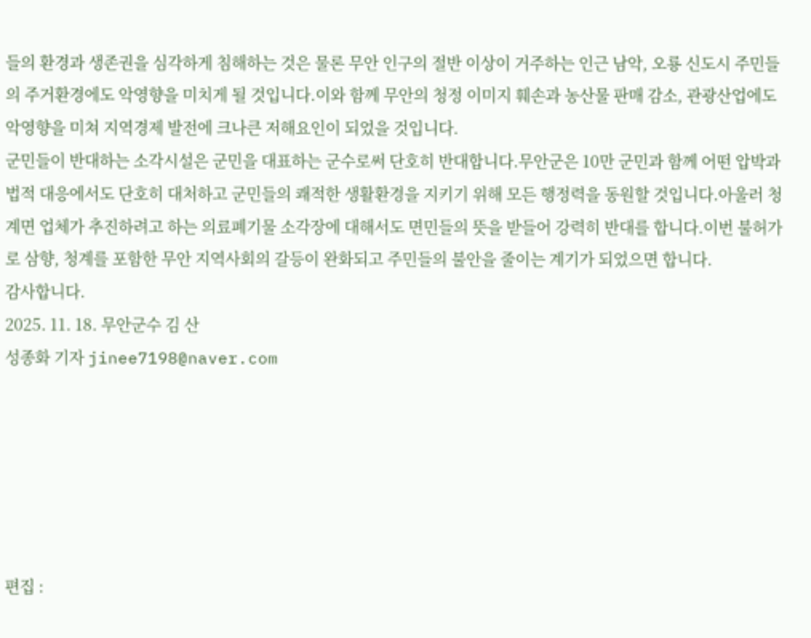들의 환경과 생존권을 심각하게 침해하는 것은 물론 무안 인구의 절반 이상이 거주하는 인근 남악, 오룡 신도시 주민들의 주거환경에도 악영향을 미치게 될 것입니다.이와 함께 무안의 청정 이미지 훼손과 농산물 판매 감소, 관광산업에도 악영향을 미쳐 지역경제 발전에 크나큰 저해요인이 되었을 것입니다.
군민들이 반대하는 소각시설은 군민을 대표하는 군수로써 단호히 반대합니다.무안군은 10만 군민과 함께 어떤 압박과 법적 대응에서도 단호히 대처하고 군민들의 쾌적한 생활환경을 지키기 위해 모든 행정력을 동원할 것입니다.아울러 청계면 업체가 추진하려고 하는 의료폐기물 소각장에 대해서도 면민들의 뜻을 받들어 강력히 반대를 합니다.이번 불허가로 삼향, 청계를 포함한 무안 지역사회의 갈등이 완화되고 주민들의 불안을 줄이는 계기가 되었으면 합니다.
감사합니다.
2025. 11. 18. 무안군수 김 산
성종화 기자 jinee7198@naver.com






편집 :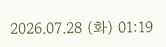2026.07.28 (화) 01:19